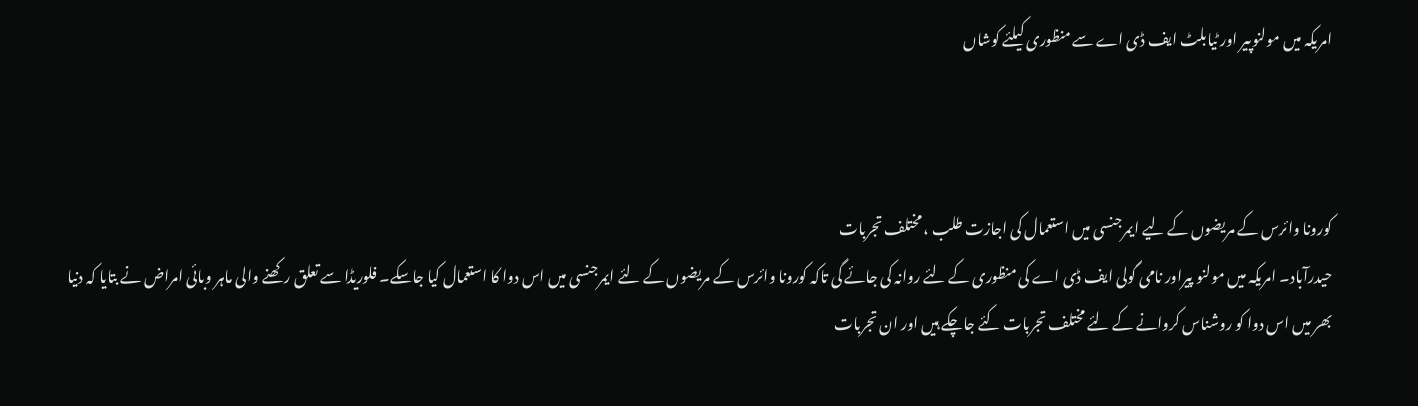امریکہ میں مولنوپیر اور ٹیابلٹ ایف ڈی اے سے منظوری کیلئے کوشاں



کورونا وائرس کے مریضوں کے لیے ایمرجنسی میں استعمال کی اجازت طلب ، مختلف تجربات
حیدرآباد۔ امریکہ میں مولنو پیراور نامی گولی ایف ڈی اے کی منظوری کے لئے روانہ کی جائے گی تاکہ کورونا وائرس کے مریضوں کے لئے ایمرجنسی میں اس دوا کا استعمال کیا جاسکے۔ فلوریڈا سے تعلق رکھنے والی ماہر وبائی امراض نے بتایا کہ دنیا بھر میں اس دوا کو روشناس کروانے کے لئے مختلف تجربات کئے جاچکے ہیں اور ان تجربات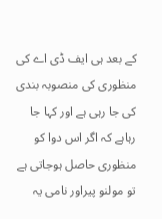کے بعد ہی ایف ڈی اے کی منظوری کی منصوبہ بندی کی جا رہی ہے اور کہا جا رہاہے کہ اگر اس دوا کو منظوری حاصل ہوجاتی ہے تو مولنو پیراور نامی یہ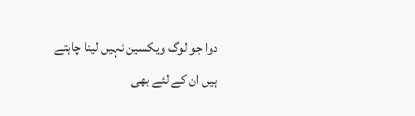دوا جو لوگ ویکسین نہیں لینا چاہتے ہیں ان کے لئے بھی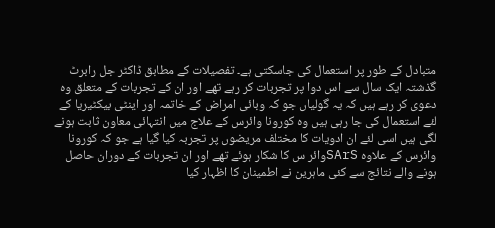متبادل کے طور پر استعمال کی جاسکتی ہے۔ تفصیلات کے مطابق ڈاکٹر جل رابرٹ گذشتہ ایک سال سے اس دوا پر تجربات کر رہے تھے اور ان کے تجربات کے متعلق وہ دعوی کر رہے ہیں کہ یہ گولیاں جو کہ وبائی امراض کے خاتمہ اور اینٹی بیکٹیریا کے لئے استعمال کی جا رہی ہیں وہ کورونا وائرس کے علاج میں انتہائی معاون ثابت ہونے لگی ہیں اسی لئے ان ادویات کا مختلف مریضوں پر تجربہ کیا گیا ہے جو کہ کورونا وائرس کے علاوہ SArSوائر س کا شکار ہوئے تھے اور ان تجربات کے دوران حاصل ہونے والے نتائج سے کئی ماہرین نے اطمینان کا اظہار کیا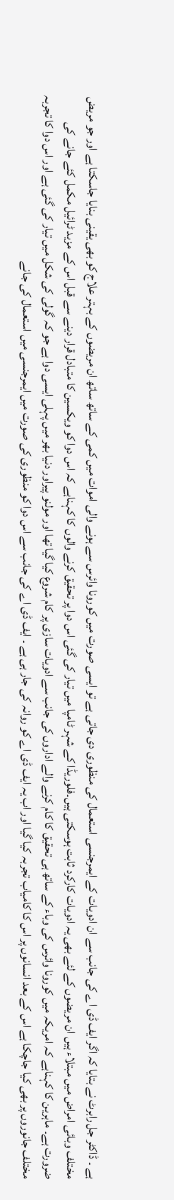ہے ۔ ڈاکٹر جل رابرٹ نے بتایا کہ اگر ایف ڈی اے کی جانب سے ان ادویات کے ایمرجنسی استعمال کی منظوری دی جاتی ہے تو ایسی صورت میں کورونا وائرس سے ہونے والی اموات میں کمی کے ساتھ ساتھ ان مریضوں کے بہتر علاج کو بھی یقینی بنایا جاسکتا ہے اور جو مریض مختلف وبائی امراض میں مبتلاء ہیں ان مریضوں کے لئے بھی یہ ادویات کارکرد ثابت ہوسکتی ہیں۔فلوریڈا کے شہر ٹامپا میں تیار کی گئی اس دوا پر تحقیق کرنے والوں کا کہناہے کہ اس دوا کو ویکسین کا متبادل قرار دینے سے قبل اس کے مزید ٹرائیل مکمل کئے جانے کی ضرورت ہے۔ ماہرین کا کہناہے کہ امریکہ میں کورونا وائرس کی وباء کے ساتھ ہی تحقیق کا کام کرنے والے اداروں کی جانب سے ادویات سازی پر کام شروع کیا گیا تھا اور مولنو پیراور دنیا بھر میں پہلی ایسی دوا ہے جو کہ گولی کی شکل میں تیار کی گئی ہے اور اس دوا کا تجربہ مختلف جانوروں پر بھی کیا جاچکا ہے اس کے بعد انسانوں پر اس کا کامیاب تجربہ کیا گیا اور اب یہ ایف ڈی اے کو روانہ کی جار ہی ہے ۔ ایف ڈی اے کی جانب سے اس دوا کو منظوری کی صورت میں ایمرجنسی میں استعمال کی جانے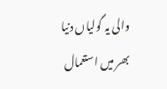والی یہ گولیاں دنیا بھر میں استعمال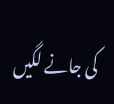کی جانے لگیں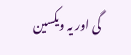گی اور یہ ویکسین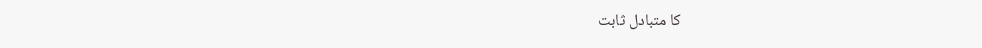کا متبادل ثابت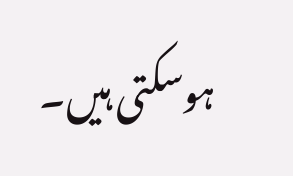ہوسکتی ہیں۔